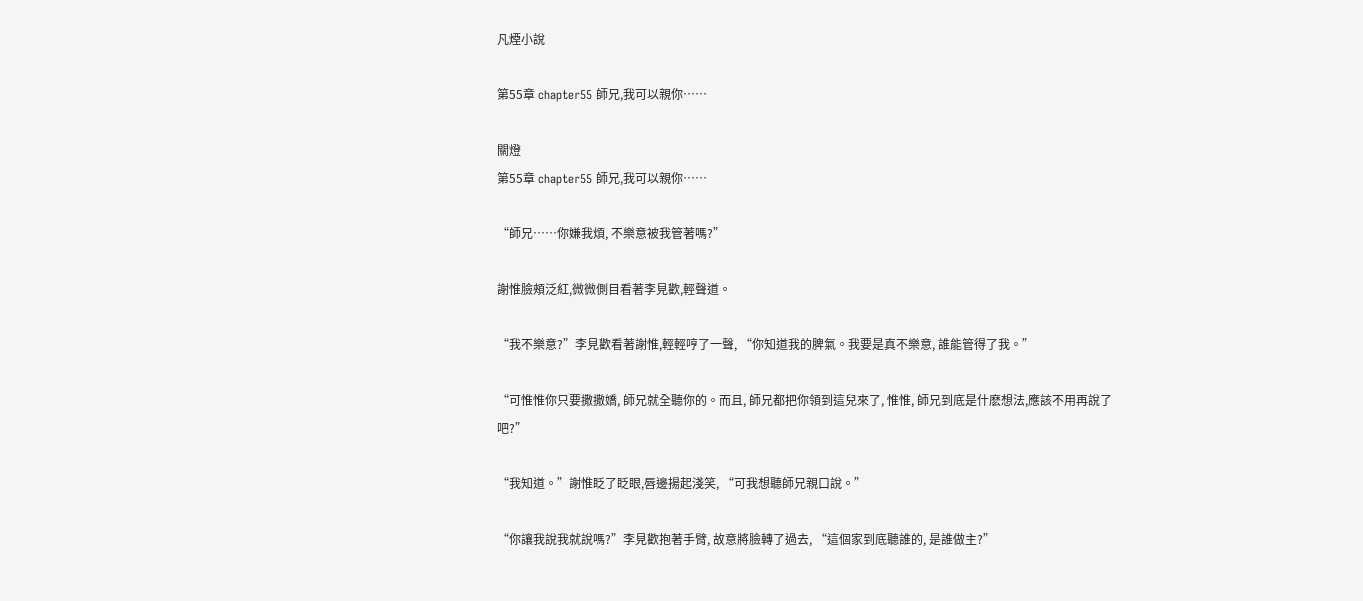凡煙小說

第55章 chapter55 師兄,我可以親你……

關燈
第55章 chapter55 師兄,我可以親你……

“師兄……你嫌我煩, 不樂意被我管著嗎?”

謝惟臉頰泛紅,微微側目看著李見歡,輕聲道。

“我不樂意?”李見歡看著謝惟,輕輕哼了一聲, “你知道我的脾氣。我要是真不樂意, 誰能管得了我。”

“可惟惟你只要撒撒嬌, 師兄就全聽你的。而且, 師兄都把你領到這兒來了, 惟惟, 師兄到底是什麽想法,應該不用再說了吧?”

“我知道。”謝惟眨了眨眼,唇邊揚起淺笑, “可我想聽師兄親口說。”

“你讓我說我就說嗎?”李見歡抱著手臂, 故意將臉轉了過去, “這個家到底聽誰的, 是誰做主?”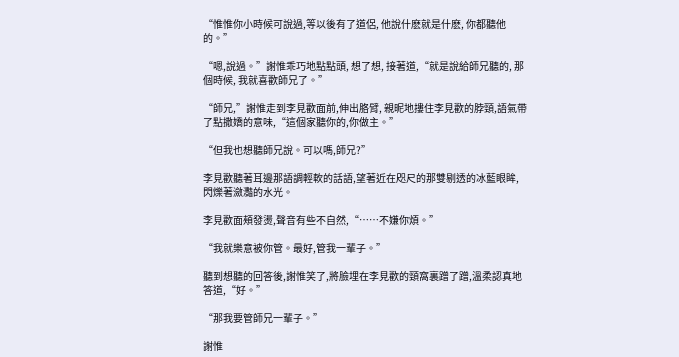“惟惟你小時候可說過,等以後有了道侶, 他說什麽就是什麽, 你都聽他的。”

“嗯,說過。”謝惟乖巧地點點頭, 想了想, 接著道,“就是說給師兄聽的, 那個時候, 我就喜歡師兄了。”

“師兄,”謝惟走到李見歡面前,伸出胳臂, 親昵地摟住李見歡的脖頸,語氣帶了點撒嬌的意味,“這個家聽你的,你做主。”

“但我也想聽師兄說。可以嗎,師兄?”

李見歡聽著耳邊那語調輕軟的話語,望著近在咫尺的那雙剔透的冰藍眼眸,閃爍著瀲灩的水光。

李見歡面頰發燙,聲音有些不自然,“……不嫌你煩。”

“我就樂意被你管。最好,管我一輩子。”

聽到想聽的回答後,謝惟笑了,將臉埋在李見歡的頸窩裏蹭了蹭,溫柔認真地答道,“好。”

“那我要管師兄一輩子。”

謝惟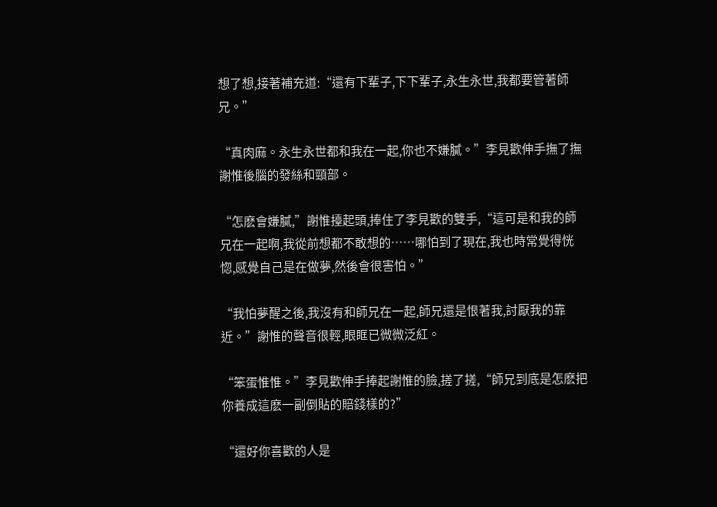想了想,接著補充道:“還有下輩子,下下輩子,永生永世,我都要管著師兄。”

“真肉麻。永生永世都和我在一起,你也不嫌膩。”李見歡伸手撫了撫謝惟後腦的發絲和頸部。

“怎麽會嫌膩,”謝惟擡起頭,捧住了李見歡的雙手,“這可是和我的師兄在一起啊,我從前想都不敢想的……哪怕到了現在,我也時常覺得恍惚,感覺自己是在做夢,然後會很害怕。”

“我怕夢醒之後,我沒有和師兄在一起,師兄還是恨著我,討厭我的靠近。”謝惟的聲音很輕,眼眶已微微泛紅。

“笨蛋惟惟。”李見歡伸手捧起謝惟的臉,搓了搓,“師兄到底是怎麽把你養成這麽一副倒貼的賠錢樣的?”

“還好你喜歡的人是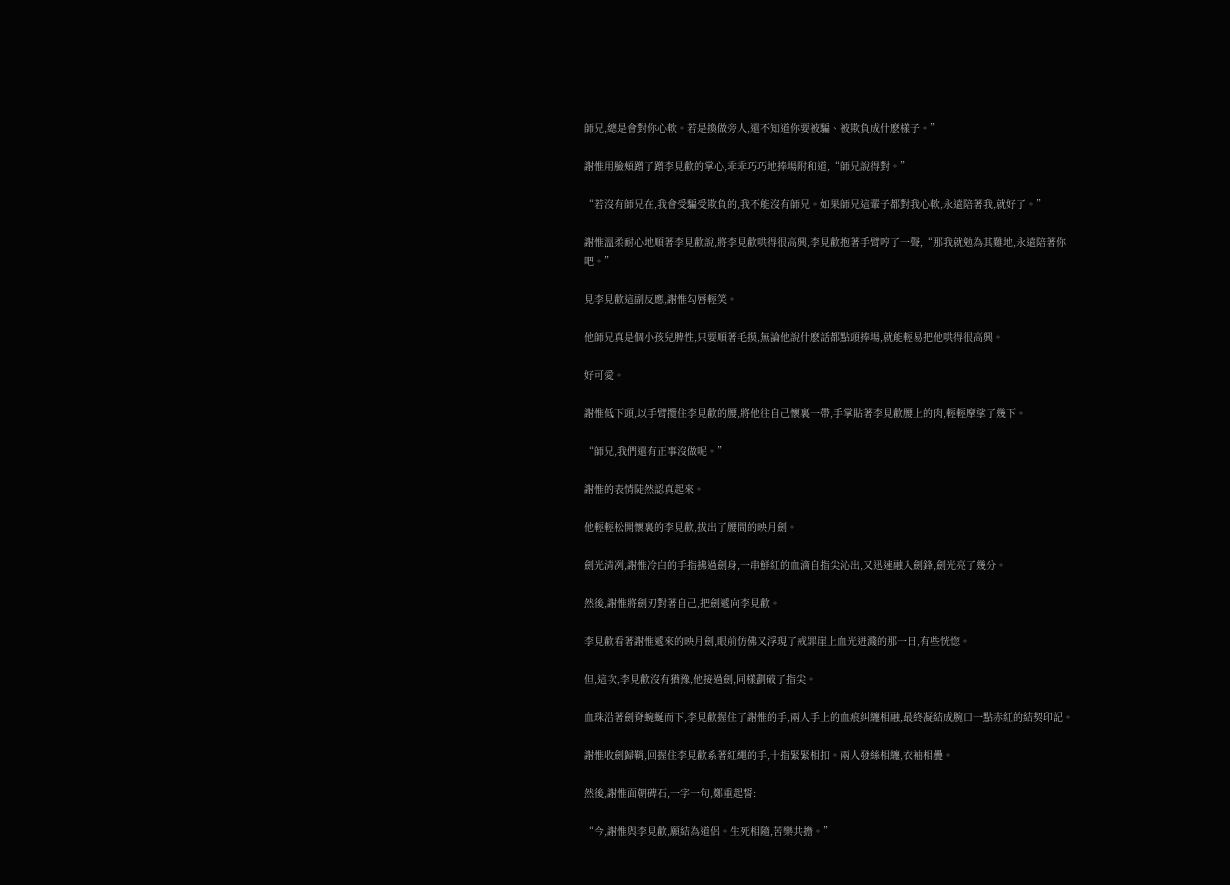師兄,總是會對你心軟。若是換做旁人,還不知道你要被騙、被欺負成什麽樣子。”

謝惟用臉頰蹭了蹭李見歡的掌心,乖乖巧巧地捧場附和道,“師兄說得對。”

“若沒有師兄在,我會受騙受欺負的,我不能沒有師兄。如果師兄這輩子都對我心軟,永遠陪著我,就好了。”

謝惟溫柔耐心地順著李見歡說,將李見歡哄得很高興,李見歡抱著手臂哼了一聲,“那我就勉為其難地,永遠陪著你吧。”

見李見歡這副反應,謝惟勾唇輕笑。

他師兄真是個小孩兒脾性,只要順著毛摸,無論他說什麽話都點頭捧場,就能輕易把他哄得很高興。

好可愛。

謝惟低下頭,以手臂攬住李見歡的腰,將他往自己懷裏一帶,手掌貼著李見歡腰上的肉,輕輕摩挲了幾下。

“師兄,我們還有正事沒做呢。”

謝惟的表情陡然認真起來。

他輕輕松開懷裏的李見歡,拔出了腰間的映月劍。

劍光清冽,謝惟冷白的手指拂過劍身,一串鮮紅的血滴自指尖沁出,又迅速融入劍鋒,劍光亮了幾分。

然後,謝惟將劍刃對著自己,把劍遞向李見歡。

李見歡看著謝惟遞來的映月劍,眼前仿佛又浮現了戒罪崖上血光迸濺的那一日,有些恍惚。

但,這次,李見歡沒有猶豫,他接過劍,同樣劃破了指尖。

血珠沿著劍脊蜿蜒而下,李見歡握住了謝惟的手,兩人手上的血痕糾纏相融,最終凝結成腕口一點赤紅的結契印記。

謝惟收劍歸鞘,回握住李見歡系著紅繩的手,十指緊緊相扣。兩人發絲相纏,衣袖相疊。

然後,謝惟面朝碑石,一字一句,鄭重起誓:

“今,謝惟與李見歡,願結為道侶。生死相隨,苦樂共擔。”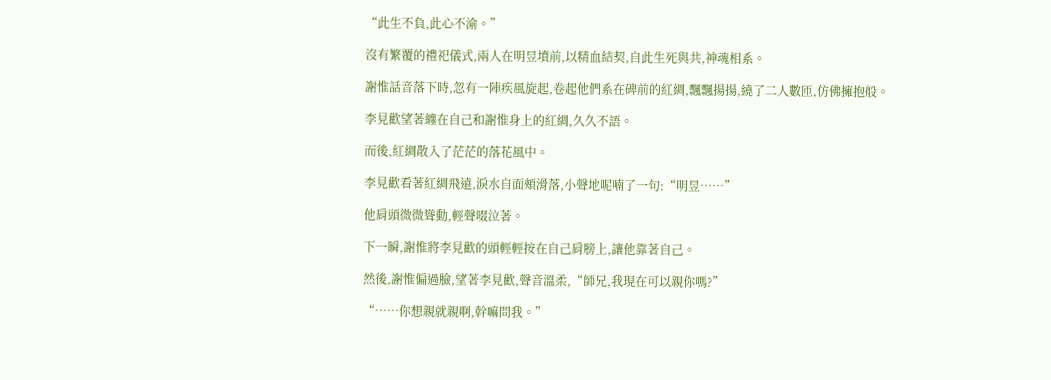“此生不負,此心不渝。”

沒有繁覆的禮祀儀式,兩人在明昱墳前,以精血結契,自此生死與共,神魂相系。

謝惟話音落下時,忽有一陣疾風旋起,卷起他們系在碑前的紅綢,飄飄揚揚,繞了二人數匝,仿佛擁抱般。

李見歡望著纏在自己和謝惟身上的紅綢,久久不語。

而後,紅綢散入了茫茫的落花風中。

李見歡看著紅綢飛遠,淚水自面頰滑落,小聲地呢喃了一句:“明昱……”

他肩頭微微聳動,輕聲啜泣著。

下一瞬,謝惟將李見歡的頭輕輕按在自己肩膀上,讓他靠著自己。

然後,謝惟偏過臉,望著李見歡,聲音溫柔,“師兄,我現在可以親你嗎?”

“……你想親就親啊,幹嘛問我。”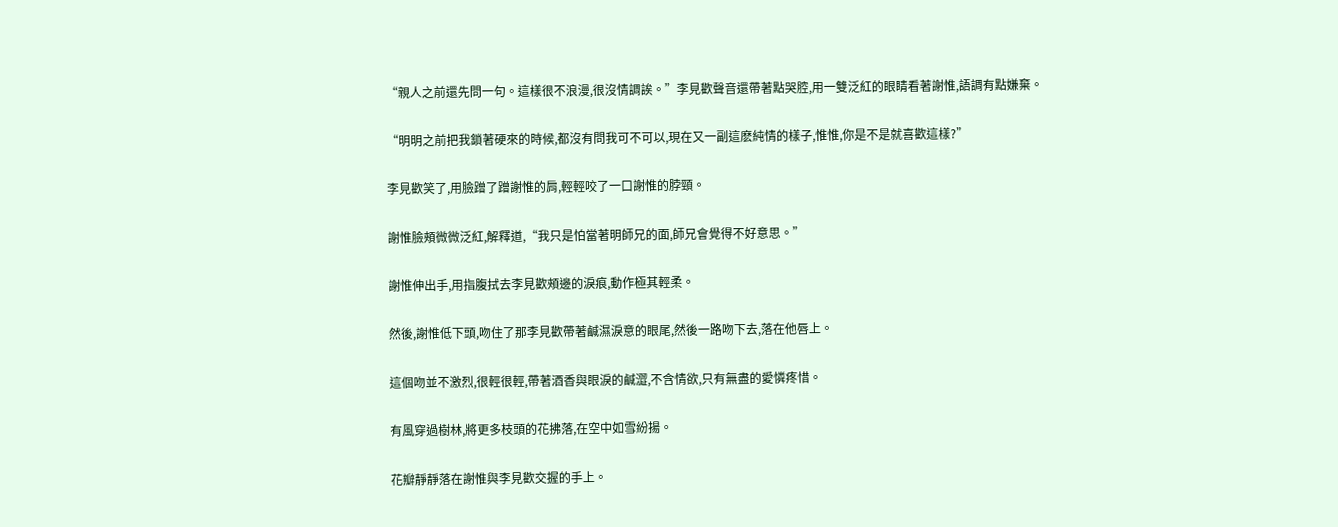“親人之前還先問一句。這樣很不浪漫,很沒情調誒。”李見歡聲音還帶著點哭腔,用一雙泛紅的眼睛看著謝惟,語調有點嫌棄。

“明明之前把我鎖著硬來的時候,都沒有問我可不可以,現在又一副這麽純情的樣子,惟惟,你是不是就喜歡這樣?”

李見歡笑了,用臉蹭了蹭謝惟的肩,輕輕咬了一口謝惟的脖頸。

謝惟臉頰微微泛紅,解釋道,“我只是怕當著明師兄的面,師兄會覺得不好意思。”

謝惟伸出手,用指腹拭去李見歡頰邊的淚痕,動作極其輕柔。

然後,謝惟低下頭,吻住了那李見歡帶著鹹濕淚意的眼尾,然後一路吻下去,落在他唇上。

這個吻並不激烈,很輕很輕,帶著酒香與眼淚的鹹澀,不含情欲,只有無盡的愛憐疼惜。

有風穿過樹林,將更多枝頭的花拂落,在空中如雪紛揚。

花瓣靜靜落在謝惟與李見歡交握的手上。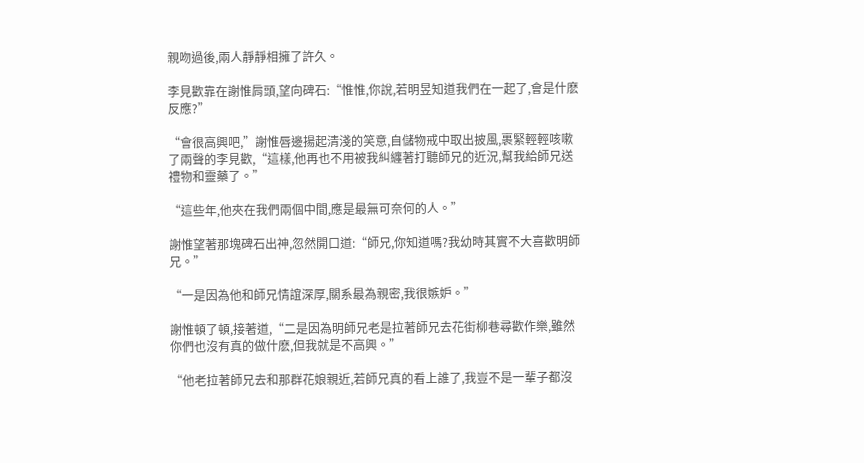親吻過後,兩人靜靜相擁了許久。

李見歡靠在謝惟肩頭,望向碑石:“惟惟,你說,若明昱知道我們在一起了,會是什麽反應?”

“會很高興吧,”謝惟唇邊揚起清淺的笑意,自儲物戒中取出披風,裹緊輕輕咳嗽了兩聲的李見歡,“這樣,他再也不用被我糾纏著打聽師兄的近況,幫我給師兄送禮物和靈藥了。”

“這些年,他夾在我們兩個中間,應是最無可奈何的人。”

謝惟望著那塊碑石出神,忽然開口道:“師兄,你知道嗎?我幼時其實不大喜歡明師兄。”

“一是因為他和師兄情誼深厚,關系最為親密,我很嫉妒。”

謝惟頓了頓,接著道,“二是因為明師兄老是拉著師兄去花街柳巷尋歡作樂,雖然你們也沒有真的做什麽,但我就是不高興。”

“他老拉著師兄去和那群花娘親近,若師兄真的看上誰了,我豈不是一輩子都沒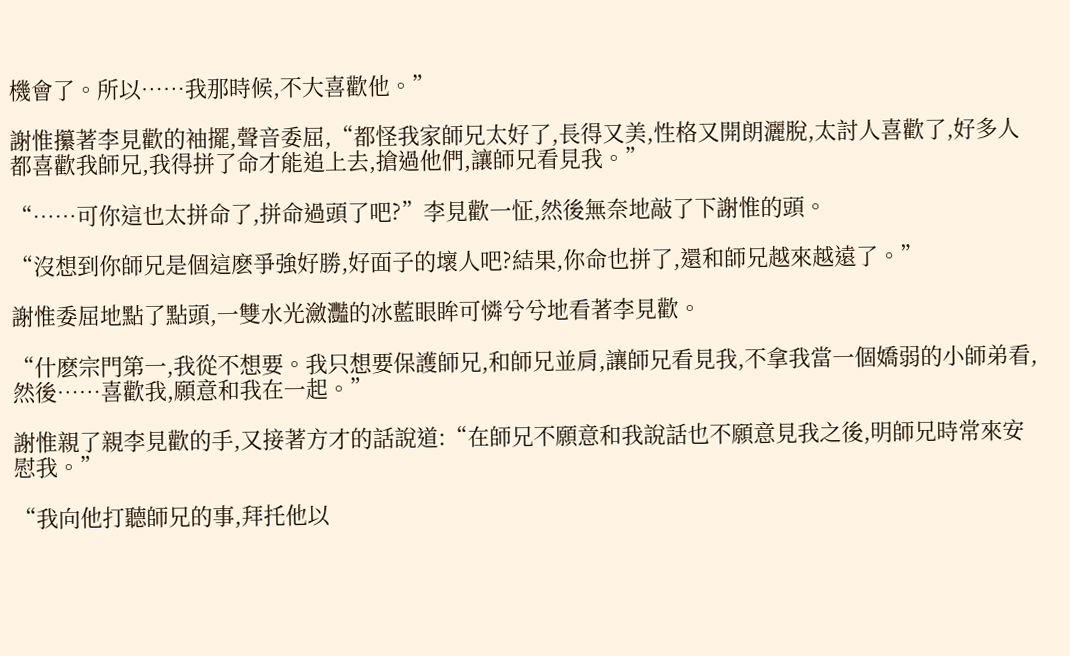機會了。所以……我那時候,不大喜歡他。”

謝惟攥著李見歡的袖擺,聲音委屈,“都怪我家師兄太好了,長得又美,性格又開朗灑脫,太討人喜歡了,好多人都喜歡我師兄,我得拼了命才能追上去,搶過他們,讓師兄看見我。”

“……可你這也太拼命了,拼命過頭了吧?”李見歡一怔,然後無奈地敲了下謝惟的頭。

“沒想到你師兄是個這麽爭強好勝,好面子的壞人吧?結果,你命也拼了,還和師兄越來越遠了。”

謝惟委屈地點了點頭,一雙水光瀲灩的冰藍眼眸可憐兮兮地看著李見歡。

“什麽宗門第一,我從不想要。我只想要保護師兄,和師兄並肩,讓師兄看見我,不拿我當一個嬌弱的小師弟看,然後……喜歡我,願意和我在一起。”

謝惟親了親李見歡的手,又接著方才的話說道:“在師兄不願意和我說話也不願意見我之後,明師兄時常來安慰我。”

“我向他打聽師兄的事,拜托他以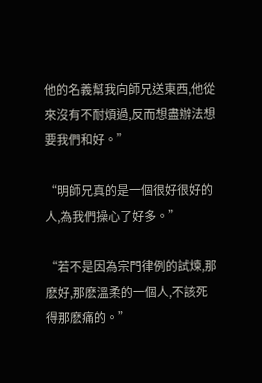他的名義幫我向師兄送東西,他從來沒有不耐煩過,反而想盡辦法想要我們和好。”

“明師兄真的是一個很好很好的人,為我們操心了好多。”

“若不是因為宗門律例的試煉,那麽好,那麽溫柔的一個人,不該死得那麽痛的。”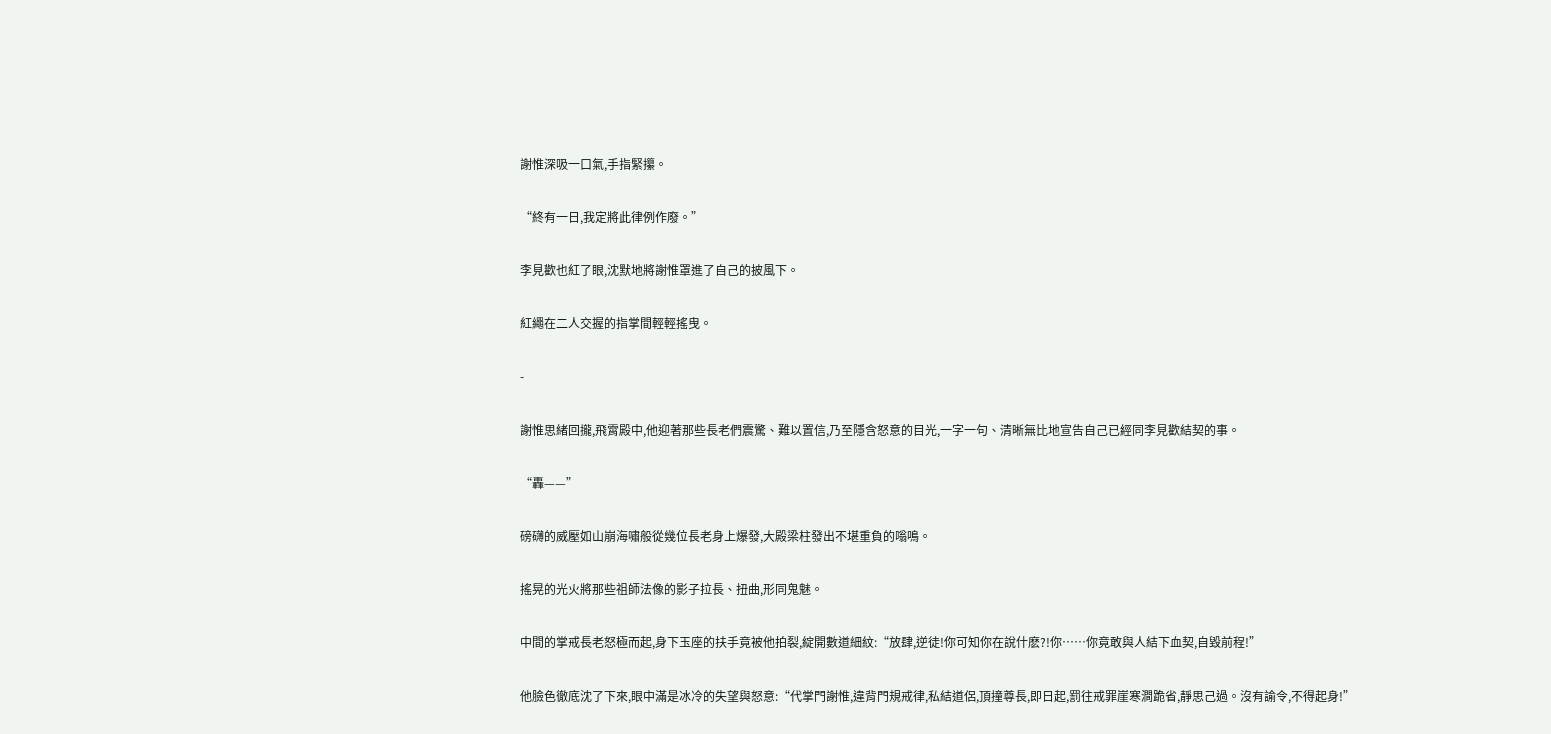謝惟深吸一口氣,手指緊攥。

“終有一日,我定將此律例作廢。”

李見歡也紅了眼,沈默地將謝惟罩進了自己的披風下。

紅繩在二人交握的指掌間輕輕搖曳。

-

謝惟思緒回攏,飛霄殿中,他迎著那些長老們震驚、難以置信,乃至隱含怒意的目光,一字一句、清晰無比地宣告自己已經同李見歡結契的事。

“轟——”

磅礴的威壓如山崩海嘯般從幾位長老身上爆發,大殿梁柱發出不堪重負的嗡鳴。

搖晃的光火將那些祖師法像的影子拉長、扭曲,形同鬼魅。

中間的掌戒長老怒極而起,身下玉座的扶手竟被他拍裂,綻開數道細紋:“放肆,逆徒!你可知你在說什麽?!你……你竟敢與人結下血契,自毀前程!”

他臉色徹底沈了下來,眼中滿是冰冷的失望與怒意:“代掌門謝惟,違背門規戒律,私結道侶,頂撞尊長,即日起,罰往戒罪崖寒澗跪省,靜思己過。沒有諭令,不得起身!”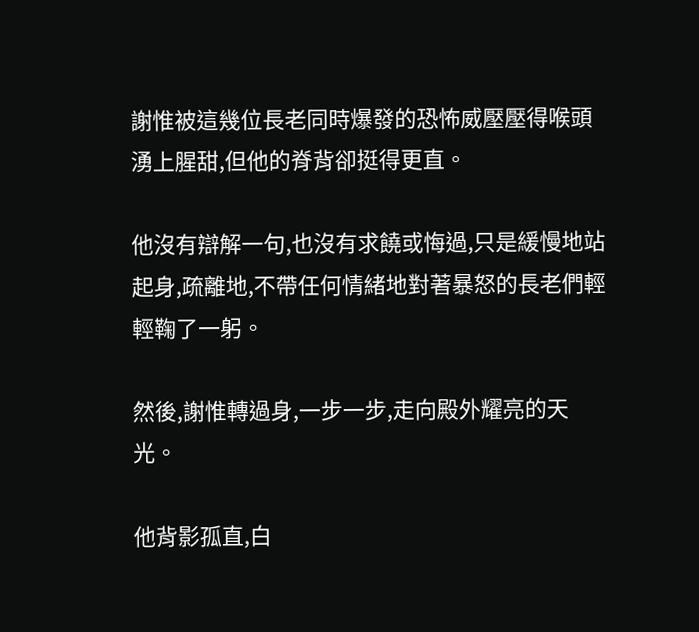謝惟被這幾位長老同時爆發的恐怖威壓壓得喉頭湧上腥甜,但他的脊背卻挺得更直。

他沒有辯解一句,也沒有求饒或悔過,只是緩慢地站起身,疏離地,不帶任何情緒地對著暴怒的長老們輕輕鞠了一躬。

然後,謝惟轉過身,一步一步,走向殿外耀亮的天光。

他背影孤直,白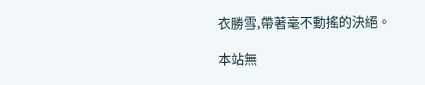衣勝雪,帶著毫不動搖的決絕。

本站無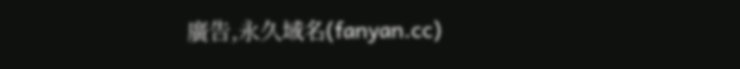廣告,永久域名(fanyan.cc)